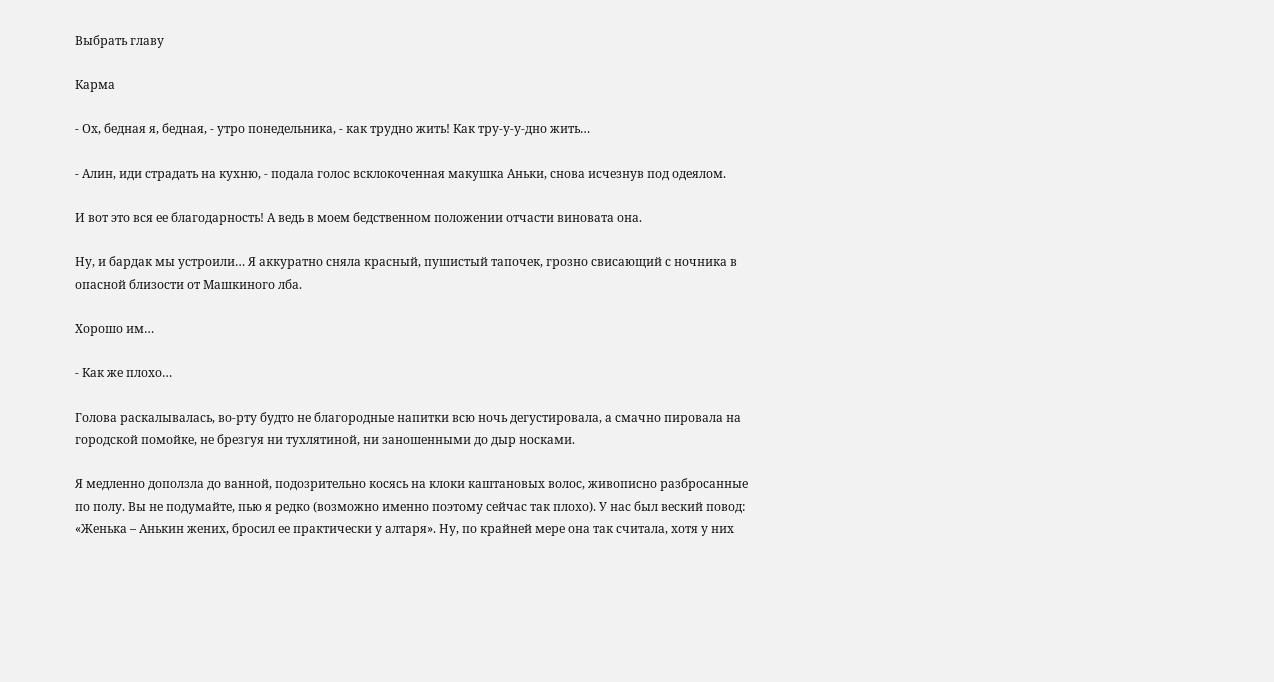Выбрать главу

Карма

- Ох, бедная я, бедная, - утро понедельника, - как трудно жить! Как тру-у-у-дно жить…

- Алин, иди страдать на кухню, - подала голос всклокоченная макушка Аньки, снова исчезнув под одеялом.

И вот это вся ее благодарность! А ведь в моем бедственном положении отчасти виновата она.

Ну, и бардак мы устроили… Я аккуратно сняла красный, пушистый тапочек, грозно свисающий с ночника в опасной близости от Машкиного лба.

Хорошо им…

- Как же плохо…

Голова раскалывалась, во-рту будто не благородные напитки всю ночь дегустировала, а смачно пировала на городской помойке, не брезгуя ни тухлятиной, ни заношенными до дыр носками.

Я медленно доползла до ванной, подозрительно косясь на клоки каштановых волос, живописно разбросанные по полу. Вы не подумайте, пью я редко (возможно именно поэтому сейчас так плохо). У нас был веский повод: «Женька – Анькин жених, бросил ее практически у алтаря». Ну, по крайней мере она так считала, хотя у них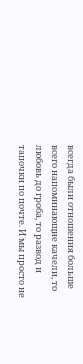всегда были отношения больше всего напоминающие качели, то любовь до гроба, то развод и тапочки по почте. И мы просто не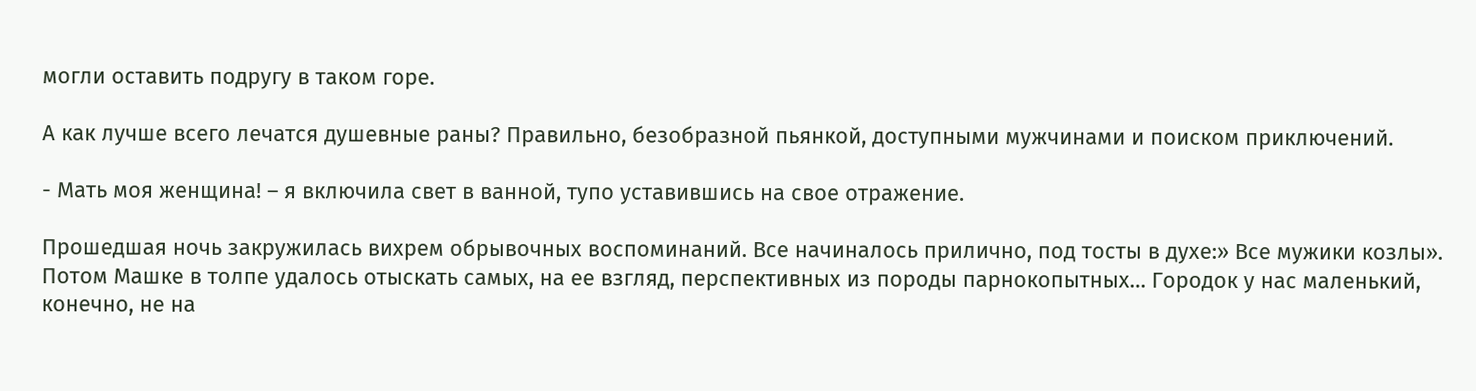могли оставить подругу в таком горе.

А как лучше всего лечатся душевные раны? Правильно, безобразной пьянкой, доступными мужчинами и поиском приключений.

- Мать моя женщина! – я включила свет в ванной, тупо уставившись на свое отражение.

Прошедшая ночь закружилась вихрем обрывочных воспоминаний. Все начиналось прилично, под тосты в духе:» Все мужики козлы». Потом Машке в толпе удалось отыскать самых, на ее взгляд, перспективных из породы парнокопытных… Городок у нас маленький, конечно, не на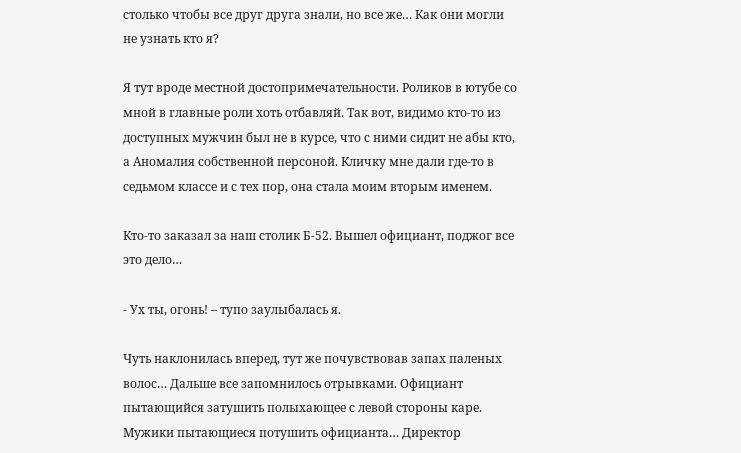столько чтобы все друг друга знали, но все же… Как они могли не узнать кто я?

Я тут вроде местной достопримечательности. Роликов в ютубе со мной в главные роли хоть отбавляй. Так вот, видимо кто-то из доступных мужчин был не в курсе, что с ними сидит не абы кто, а Аномалия собственной персоной. Кличку мне дали где-то в седьмом классе и с тех пор, она стала моим вторым именем.

Кто-то заказал за наш столик Б-52. Вышел официант, поджог все это дело…

- Ух ты, огонь! – тупо заулыбалась я.

Чуть наклонилась вперед, тут же почувствовав запах паленых волос… Дальше все запомнилось отрывками. Официант пытающийся затушить полыхающее с левой стороны каре. Мужики пытающиеся потушить официанта… Директор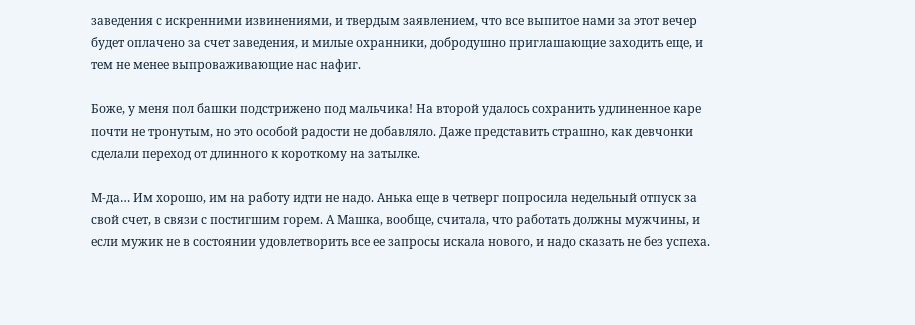заведения с искренними извинениями, и твердым заявлением, что все выпитое нами за этот вечер будет оплачено за счет заведения, и милые охранники, добродушно приглашающие заходить еще, и тем не менее выпроваживающие нас нафиг.

Боже, у меня пол башки подстрижено под мальчика! На второй удалось сохранить удлиненное каре почти не тронутым, но это особой радости не добавляло. Даже представить страшно, как девчонки сделали переход от длинного к короткому на затылке.

М-да… Им хорошо, им на работу идти не надо. Анька еще в четверг попросила недельный отпуск за свой счет, в связи с постигшим горем. А Машка, вообще, считала, что работать должны мужчины, и если мужик не в состоянии удовлетворить все ее запросы искала нового, и надо сказать не без успеха.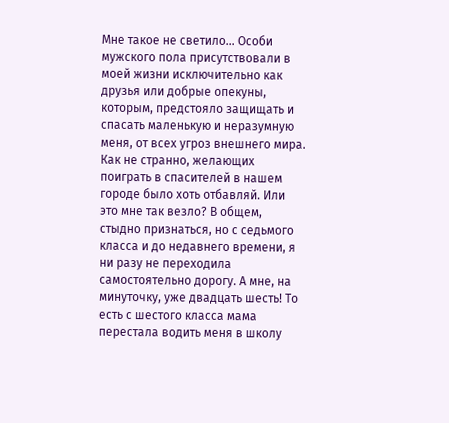Мне такое не светило… Особи мужского пола присутствовали в моей жизни исключительно как друзья или добрые опекуны, которым, предстояло защищать и спасать маленькую и неразумную меня, от всех угроз внешнего мира. Как не странно, желающих поиграть в спасителей в нашем городе было хоть отбавляй. Или это мне так везло? В общем, стыдно признаться, но с седьмого класса и до недавнего времени, я ни разу не переходила самостоятельно дорогу. А мне, на минуточку, уже двадцать шесть! То есть с шестого класса мама перестала водить меня в школу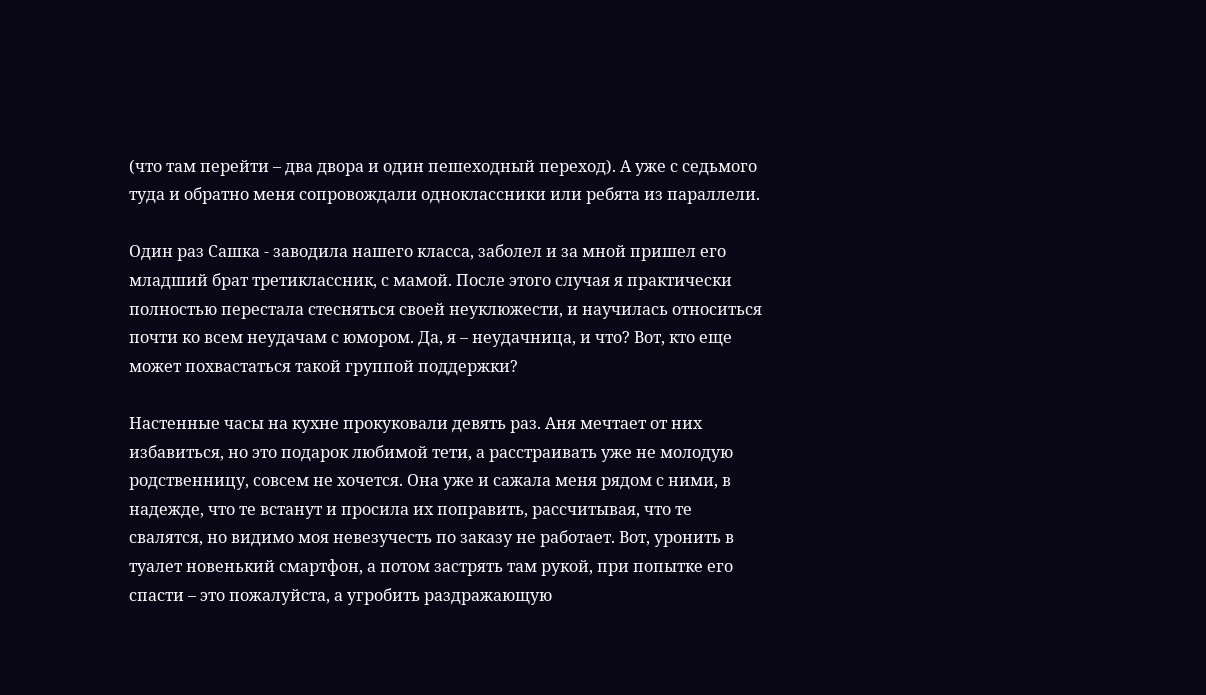(что там перейти – два двора и один пешеходный переход). А уже с седьмого туда и обратно меня сопровождали одноклассники или ребята из параллели.

Один раз Сашка - заводила нашего класса, заболел и за мной пришел его младший брат третиклассник, с мамой. После этого случая я практически полностью перестала стесняться своей неуклюжести, и научилась относиться почти ко всем неудачам с юмором. Да, я – неудачница, и что? Вот, кто еще может похвастаться такой группой поддержки?

Настенные часы на кухне прокуковали девять раз. Аня мечтает от них избавиться, но это подарок любимой тети, а расстраивать уже не молодую родственницу, совсем не хочется. Она уже и сажала меня рядом с ними, в надежде, что те встанут и просила их поправить, рассчитывая, что те свалятся, но видимо моя невезучесть по заказу не работает. Вот, уронить в туалет новенький смартфон, а потом застрять там рукой, при попытке его спасти – это пожалуйста, а угробить раздражающую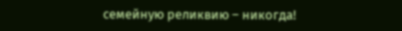семейную реликвию – никогда!